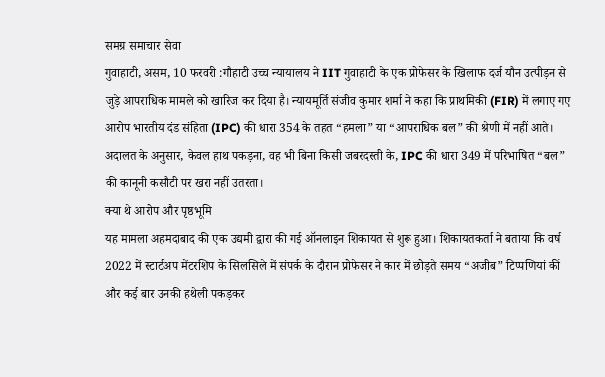समग्र समाचार सेवा
गुवाहाटी, असम, 10 फरवरी :गौहाटी उच्च न्यायालय ने IIT गुवाहाटी के एक प्रोफेसर के खिलाफ दर्ज यौन उत्पीड़न से जुड़े आपराधिक मामले को खारिज कर दिया है। न्यायमूर्ति संजीव कुमार शर्मा ने कहा कि प्राथमिकी (FIR) में लगाए गए आरोप भारतीय दंड संहिता (IPC) की धारा 354 के तहत “हमला” या “आपराधिक बल” की श्रेणी में नहीं आते। अदालत के अनुसार, केवल हाथ पकड़ना, वह भी बिना किसी जबरदस्ती के, IPC की धारा 349 में परिभाषित “बल” की कानूनी कसौटी पर खरा नहीं उतरता।
क्या थे आरोप और पृष्ठभूमि
यह मामला अहमदाबाद की एक उद्यमी द्वारा की गई ऑनलाइन शिकायत से शुरू हुआ। शिकायतकर्ता ने बताया कि वर्ष 2022 में स्टार्टअप मेंटरशिप के सिलसिले में संपर्क के दौरान प्रोफेसर ने कार में छोड़ते समय “अजीब” टिप्पणियां कीं और कई बार उनकी हथेली पकड़कर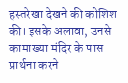हस्तरेखा देखने की कोशिश की। इसके अलावा, उनसे कामाख्या मंदिर के पास प्रार्थना करने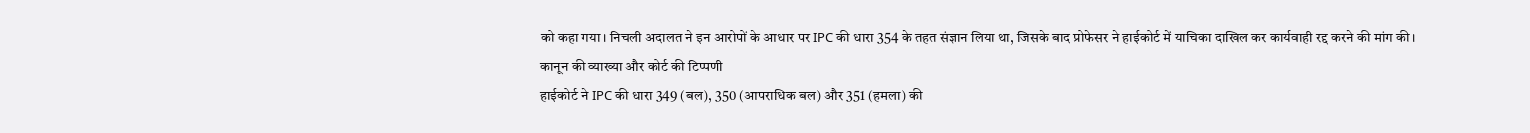को कहा गया। निचली अदालत ने इन आरोपों के आधार पर IPC की धारा 354 के तहत संज्ञान लिया था, जिसके बाद प्रोफेसर ने हाईकोर्ट में याचिका दाखिल कर कार्यवाही रद्द करने की मांग की।
कानून की व्याख्या और कोर्ट की टिप्पणी
हाईकोर्ट ने IPC की धारा 349 (बल), 350 (आपराधिक बल) और 351 (हमला) की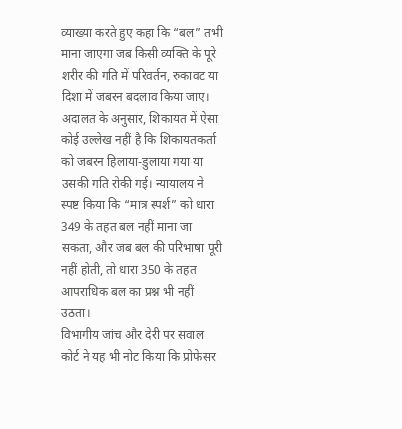व्याख्या करते हुए कहा कि “बल” तभी माना जाएगा जब किसी व्यक्ति के पूरे शरीर की गति में परिवर्तन, रुकावट या दिशा में जबरन बदलाव किया जाए। अदालत के अनुसार, शिकायत में ऐसा कोई उल्लेख नहीं है कि शिकायतकर्ता को जबरन हिलाया-डुलाया गया या उसकी गति रोकी गई। न्यायालय ने स्पष्ट किया कि “मात्र स्पर्श” को धारा 349 के तहत बल नहीं माना जा सकता, और जब बल की परिभाषा पूरी नहीं होती, तो धारा 350 के तहत आपराधिक बल का प्रश्न भी नहीं उठता।
विभागीय जांच और देरी पर सवाल
कोर्ट ने यह भी नोट किया कि प्रोफेसर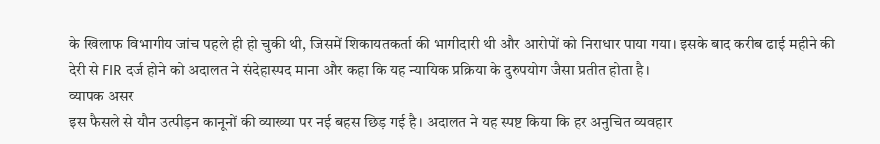के खिलाफ विभागीय जांच पहले ही हो चुकी थी, जिसमें शिकायतकर्ता की भागीदारी थी और आरोपों को निराधार पाया गया। इसके बाद करीब ढाई महीने की देरी से FIR दर्ज होने को अदालत ने संदेहास्पद माना और कहा कि यह न्यायिक प्रक्रिया के दुरुपयोग जैसा प्रतीत होता है।
व्यापक असर
इस फैसले से यौन उत्पीड़न कानूनों की व्याख्या पर नई बहस छिड़ गई है। अदालत ने यह स्पष्ट किया कि हर अनुचित व्यवहार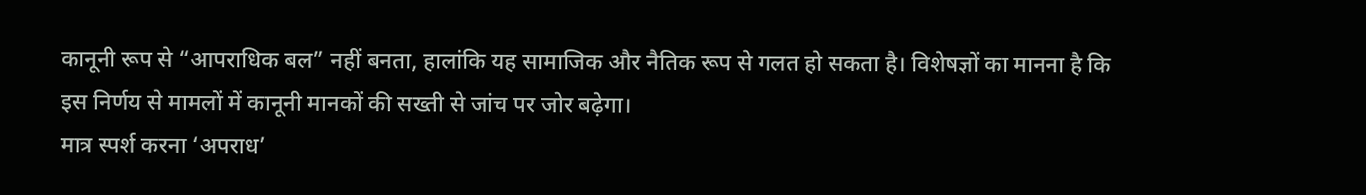कानूनी रूप से “आपराधिक बल” नहीं बनता, हालांकि यह सामाजिक और नैतिक रूप से गलत हो सकता है। विशेषज्ञों का मानना है कि इस निर्णय से मामलों में कानूनी मानकों की सख्ती से जांच पर जोर बढ़ेगा।
मात्र स्पर्श करना ‘अपराध’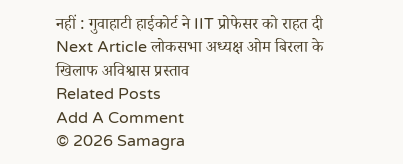नहीं : गुवाहाटी हाईकोर्ट ने IIT प्रोफेसर को राहत दी
Next Article लोकसभा अध्यक्ष ओम बिरला के खिलाफ अविश्वास प्रस्ताव
Related Posts
Add A Comment
© 2026 Samagra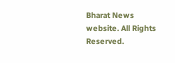Bharat News website. All Rights Reserved.